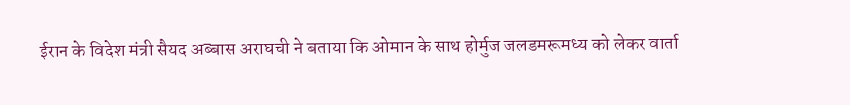ईरान के विदेश मंत्री सैयद अब्बास अराघची ने बताया कि ओमान के साथ होर्मुज जलडमरूमध्य को लेकर वार्ता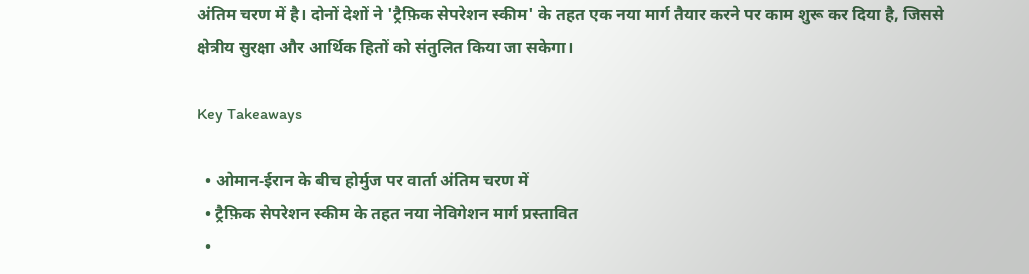अंतिम चरण में है। दोनों देशों ने 'ट्रैफ़िक सेपरेशन स्कीम' के तहत एक नया मार्ग तैयार करने पर काम शुरू कर दिया है, जिससे क्षेत्रीय सुरक्षा और आर्थिक हितों को संतुलित किया जा सकेगा।

Key Takeaways

  • ओमान‑ईरान के बीच होर्मुज पर वार्ता अंतिम चरण में
  • ट्रैफ़िक सेपरेशन स्कीम के तहत नया नेविगेशन मार्ग प्रस्तावित
  •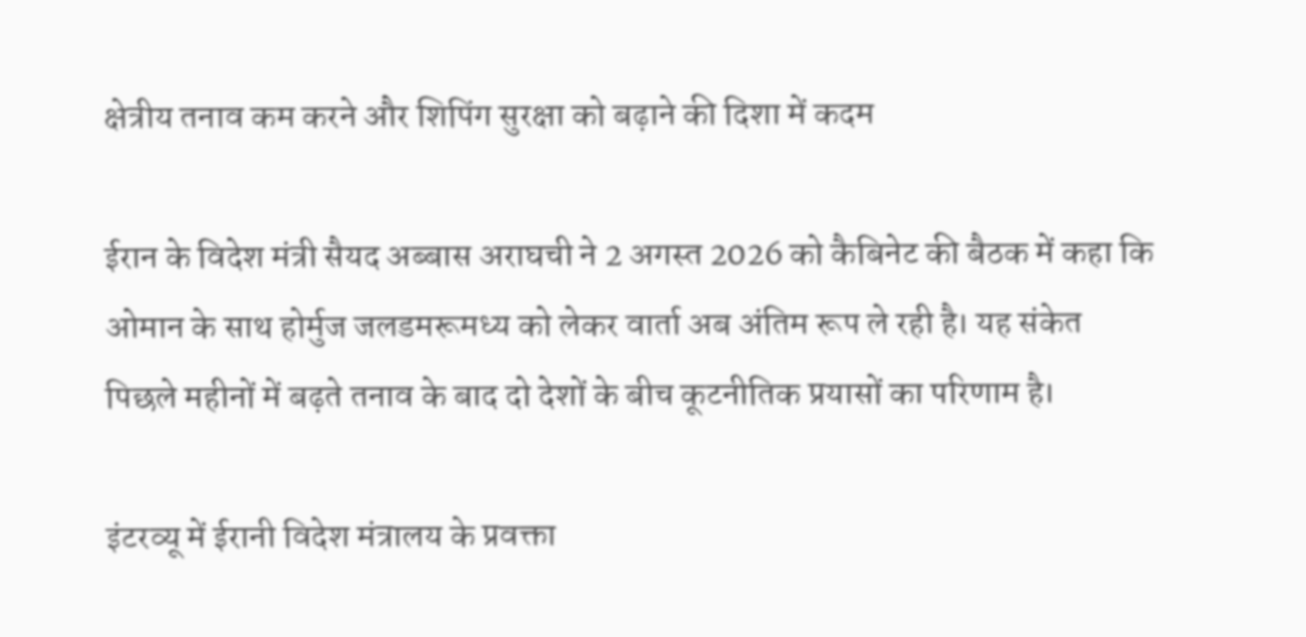क्षेत्रीय तनाव कम करने और शिपिंग सुरक्षा को बढ़ाने की दिशा में कदम

ईरान के विदेश मंत्री सैयद अब्बास अराघची ने 2 अगस्त 2026 को कैबिनेट की बैठक में कहा कि ओमान के साथ होर्मुज जलडमरूमध्य को लेकर वार्ता अब अंतिम रूप ले रही है। यह संकेत पिछले महीनों में बढ़ते तनाव के बाद दो देशों के बीच कूटनीतिक प्रयासों का परिणाम है।

इंटरव्यू में ईरानी विदेश मंत्रालय के प्रवक्ता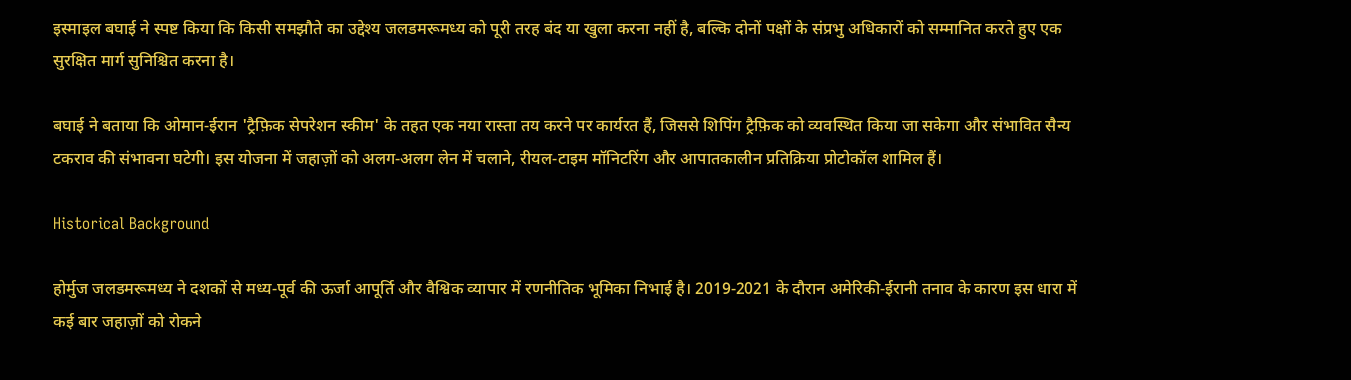इस्माइल बघाई ने स्पष्ट किया कि किसी समझौते का उद्देश्य जलडमरूमध्य को पूरी तरह बंद या खुला करना नहीं है, बल्कि दोनों पक्षों के संप्रभु अधिकारों को सम्मानित करते हुए एक सुरक्षित मार्ग सुनिश्चित करना है।

बघाई ने बताया कि ओमान‑ईरान 'ट्रैफ़िक सेपरेशन स्कीम' के तहत एक नया रास्ता तय करने पर कार्यरत हैं, जिससे शिपिंग ट्रैफ़िक को व्यवस्थित किया जा सकेगा और संभावित सैन्य टकराव की संभावना घटेगी। इस योजना में जहाज़ों को अलग‑अलग लेन में चलाने, रीयल‑टाइम मॉनिटरिंग और आपातकालीन प्रतिक्रिया प्रोटोकॉल शामिल हैं।

Historical Background

होर्मुज जलडमरूमध्य ने दशकों से मध्य‑पूर्व की ऊर्जा आपूर्ति और वैश्विक व्यापार में रणनीतिक भूमिका निभाई है। 2019‑2021 के दौरान अमेरिकी‑ईरानी तनाव के कारण इस धारा में कई बार जहाज़ों को रोकने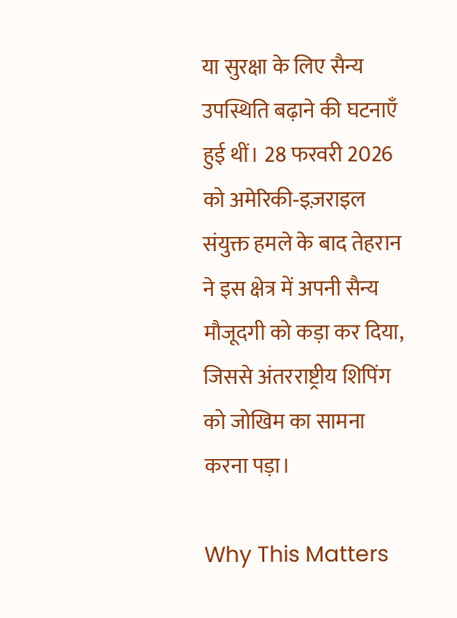या सुरक्षा के लिए सैन्य उपस्थिति बढ़ाने की घटनाएँ हुई थीं। 28 फरवरी 2026 को अमेरिकी‑इज़राइल संयुक्त हमले के बाद तेहरान ने इस क्षेत्र में अपनी सैन्य मौजूदगी को कड़ा कर दिया, जिससे अंतरराष्ट्रीय शिपिंग को जोखिम का सामना करना पड़ा।

Why This Matters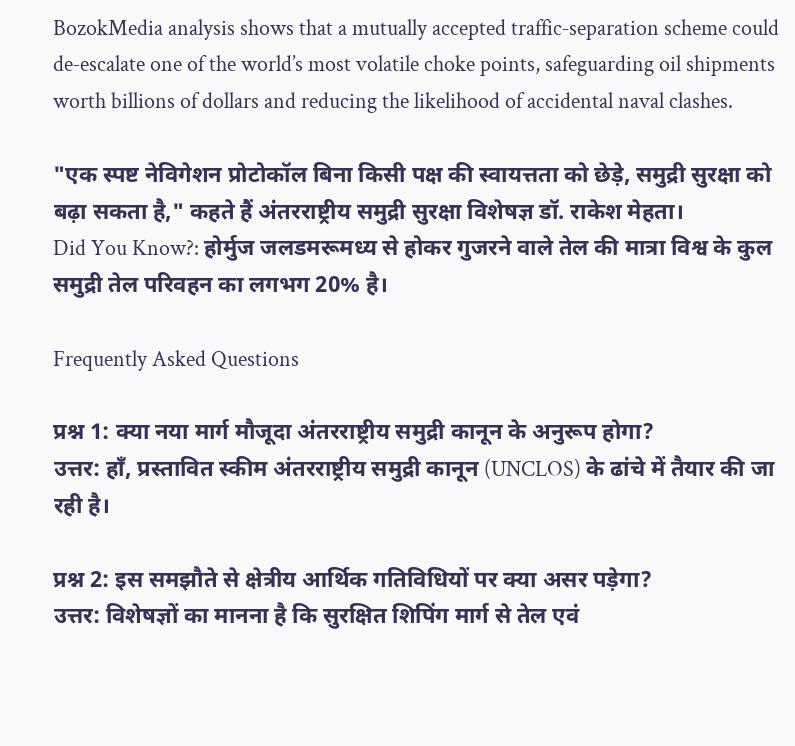BozokMedia analysis shows that a mutually accepted traffic‑separation scheme could de‑escalate one of the world’s most volatile choke points, safeguarding oil shipments worth billions of dollars and reducing the likelihood of accidental naval clashes.

"एक स्पष्ट नेविगेशन प्रोटोकॉल बिना किसी पक्ष की स्वायत्तता को छेड़े, समुद्री सुरक्षा को बढ़ा सकता है," कहते हैं अंतरराष्ट्रीय समुद्री सुरक्षा विशेषज्ञ डॉ. राकेश मेहता।
Did You Know?: होर्मुज जलडमरूमध्य से होकर गुजरने वाले तेल की मात्रा विश्व के कुल समुद्री तेल परिवहन का लगभग 20% है।

Frequently Asked Questions

प्रश्न 1: क्या नया मार्ग मौजूदा अंतरराष्ट्रीय समुद्री कानून के अनुरूप होगा?
उत्तर: हाँ, प्रस्तावित स्कीम अंतरराष्ट्रीय समुद्री कानून (UNCLOS) के ढांचे में तैयार की जा रही है।

प्रश्न 2: इस समझौते से क्षेत्रीय आर्थिक गतिविधियों पर क्या असर पड़ेगा?
उत्तर: विशेषज्ञों का मानना है कि सुरक्षित शिपिंग मार्ग से तेल एवं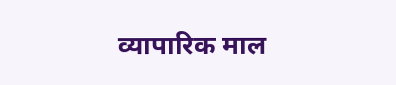व्यापारिक माल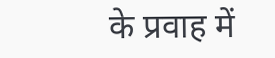के प्रवाह में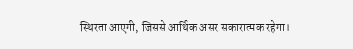स्थिरता आएगी, जिससे आर्थिक असर सकारात्मक रहेगा।